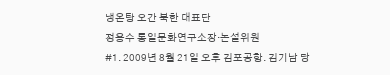냉온탕 오간 북한 대표단
정용수 통일문화연구소장·논설위원
#1. 2009년 8월 21일 오후 김포공항. 김기남 당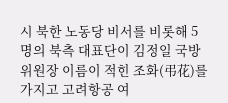시 북한 노동당 비서를 비롯해 5명의 북측 대표단이 김정일 국방위원장 이름이 적힌 조화(弔花)를 가지고 고려항공 여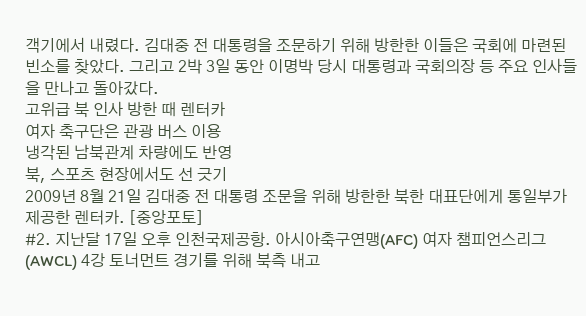객기에서 내렸다. 김대중 전 대통령을 조문하기 위해 방한한 이들은 국회에 마련된 빈소를 찾았다. 그리고 2박 3일 동안 이명박 당시 대통령과 국회의장 등 주요 인사들을 만나고 돌아갔다.
고위급 북 인사 방한 때 렌터카
여자 축구단은 관광 버스 이용
냉각된 남북관계 차량에도 반영
북, 스포츠 현장에서도 선 긋기
2009년 8월 21일 김대중 전 대통령 조문을 위해 방한한 북한 대표단에게 통일부가 제공한 렌터카. [중앙포토]
#2. 지난달 17일 오후 인천국제공항. 아시아축구연맹(AFC) 여자 챔피언스리그(AWCL) 4강 토너먼트 경기를 위해 북측 내고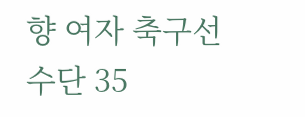향 여자 축구선수단 35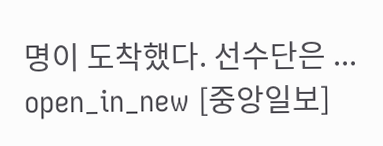명이 도착했다. 선수단은 ... open_in_new [중앙일보]